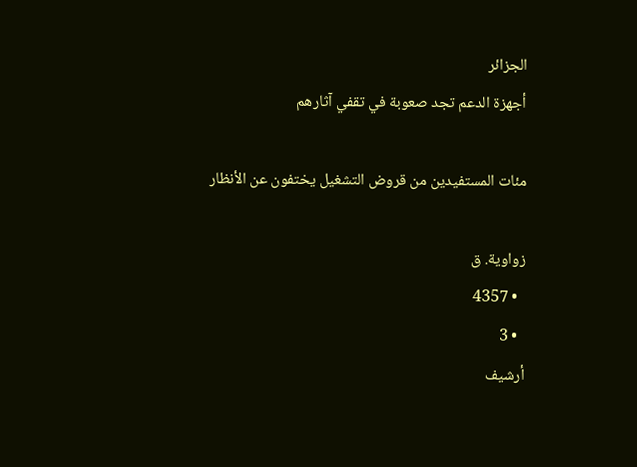الجزائر
أجهزة الدعم تجد صعوبة في تقفي آثارهم

مئات المستفيدين من قروض التشغيل يختفون عن الأنظار

زواوية. ق
  • 4357
  • 3
أرشيف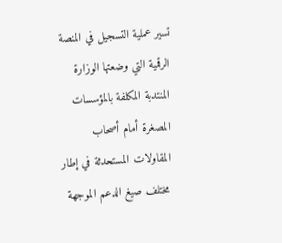تسير عملية التسجيل في المنصة الرقمية التي وضعتها الوزارة المنتدبة المكلفة بالمؤسسات المصغرة أمام أصحاب المقاولات المستحدثة في إطار مختلف صيغ الدعم الموجهة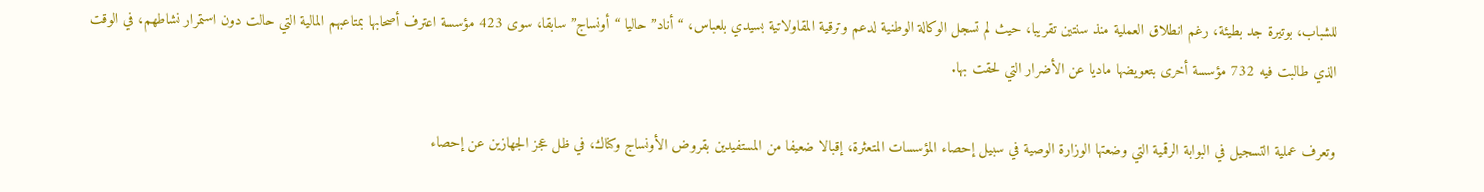للشباب، بوتيرة جد بطيئة، رغم انطلاق العملية منذ سنتين تقريبا، حيث لم تسجل الوكالة الوطنية لدعم وترقية المقاولاتية بسيدي بلعباس، “أناد” حاليا “أونساج” سابقا، سوى 423 مؤسسة اعترف أصحابها بمتاعبهم المالية التي حالت دون استمرار نشاطهم، في الوقت الذي طالبت فيه 732 مؤسسة أخرى بتعويضها ماديا عن الأضرار التي لحقت بها.

وتعرف عملية التسجيل في البوابة الرقمية التي وضعتها الوزارة الوصية في سبيل إحصاء المؤسسات المتعثرة، إقبالا ضعيفا من المستفيدين بقروض الأونساج وكناك، في ظل عجز الجهازين عن إحصاء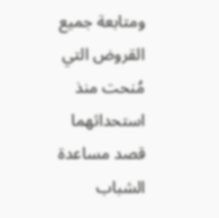ومتابعة جميع القروض التي مُنحت منذ استحداثهما قصد مساعدة الشباب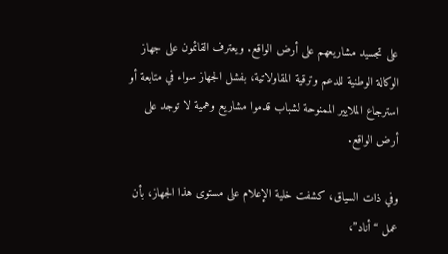على تجسيد مشاريعهم على أرض الواقع. ويعترف القائمون على جهاز الوكالة الوطنية للدعم وترقية المقاولاتية، بفشل الجهاز سواء في متابعة أو استرجاع الملايير الممنوحة لشباب قدموا مشاريع وهمية لا توجد على أرض الواقع.

وفي ذات السياق، كشفت خلية الإعلام على مستوى هذا الجهاز، بأن عمل “أناد”،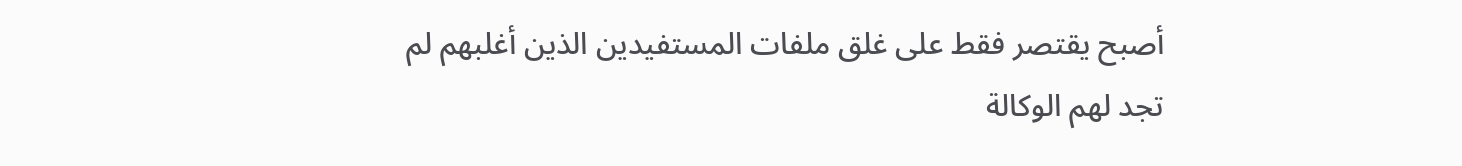أصبح يقتصر فقط على غلق ملفات المستفيدين الذين أغلبهم لم تجد لهم الوكالة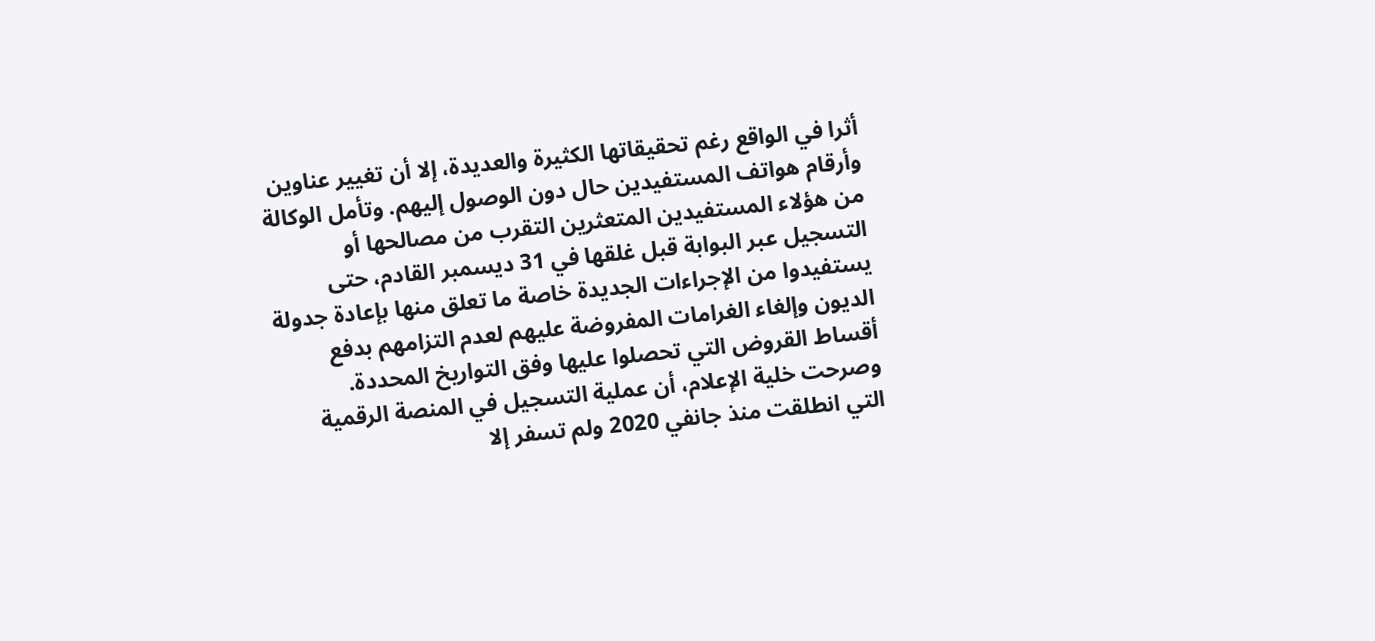أثرا في الواقع رغم تحقيقاتها الكثيرة والعديدة، إلا أن تغيير عناوين وأرقام هواتف المستفيدين حال دون الوصول إليهم. وتأمل الوكالة من هؤلاء المستفيدين المتعثرين التقرب من مصالحها أو التسجيل عبر البوابة قبل غلقها في 31 ديسمبر القادم، حتى يستفيدوا من الإجراءات الجديدة خاصة ما تعلق منها بإعادة جدولة الديون وإلغاء الغرامات المفروضة عليهم لعدم التزامهم بدفع أقساط القروض التي تحصلوا عليها وفق التواريخ المحددة. وصرحت خلية الإعلام، أن عملية التسجيل في المنصة الرقمية التي انطلقت منذ جانفي 2020 ولم تسفر إلا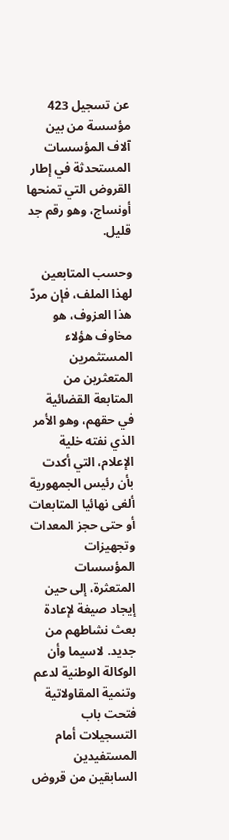عن تسجيل 423 مؤسسة من بين آلاف المؤسسات المستحدثة في إطار القروض التي تمنحها أونساج، وهو رقم جد قليل.

وحسب المتابعين لهذا الملف، فإن مردّ هذا العزوف، هو مخاوف هؤلاء المستثمرين المتعثرين من المتابعة القضائية في حقهم، وهو الأمر الذي نفته خلية الإعلام، التي أكدت بأن رئيس الجمهورية ألغى نهائيا المتابعات أو حتى حجز المعدات وتجهيزات المؤسسات المتعثرة، إلى حين إيجاد صيغة لإعادة بعث نشاطهم من جديد. لاسيما وأن الوكالة الوطنية لدعم وتنمية المقاولاتية فتحت باب التسجيلات أمام المستفيدين السابقين من قروض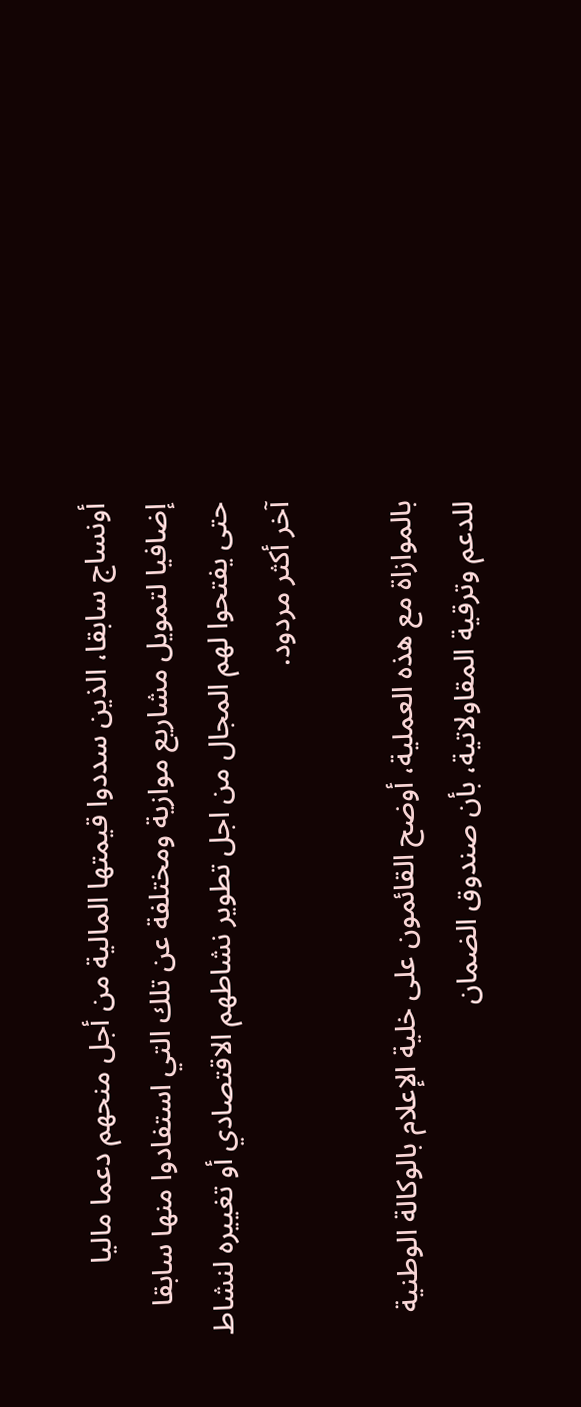أونساج سابقا، الذين سددوا قيمتها المالية من أجل منحهم دعما ماليا إضافيا لتمويل مشاريع موازية ومختلفة عن تلك التي استفادوا منها سابقا حتى يفتحوا لهم المجال من اجل تطوير نشاطهم الاقتصادي أو تغييره لنشاط آخر أكثر مردود.

بالموازاة مع هذه العملية، أوضح القائمون على خلية الإعلام بالوكالة الوطنية للدعم وترقية المقاولاتية، بأن صندوق الضمان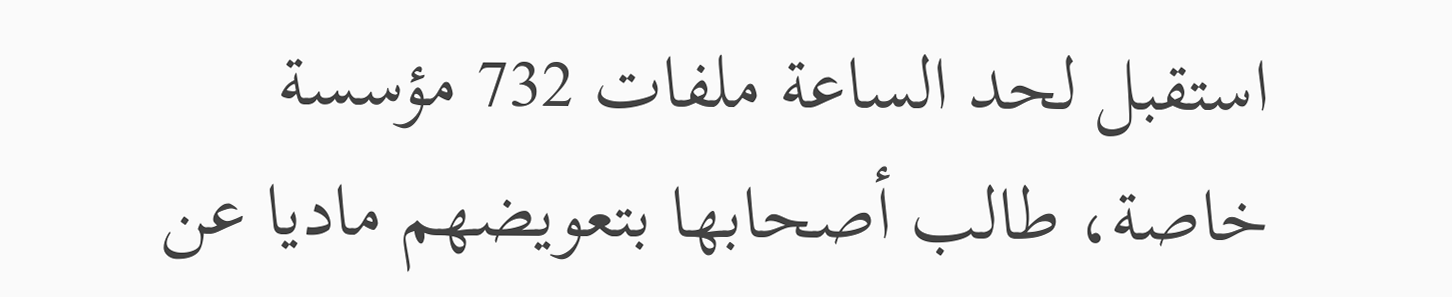استقبل لحد الساعة ملفات 732 مؤسسة خاصة، طالب أصحابها بتعويضهم ماديا عن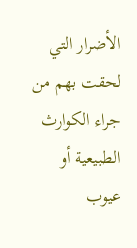الأضرار التي لحقت بهم من جراء الكوارث الطبيعية أو عيوب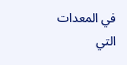في المعدات التي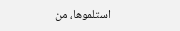استلموها، من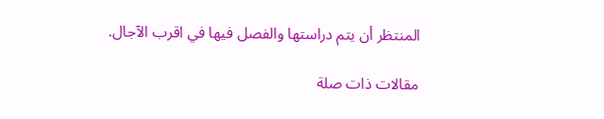المنتظر أن يتم دراستها والفصل فيها في اقرب الآجال.

مقالات ذات صلة